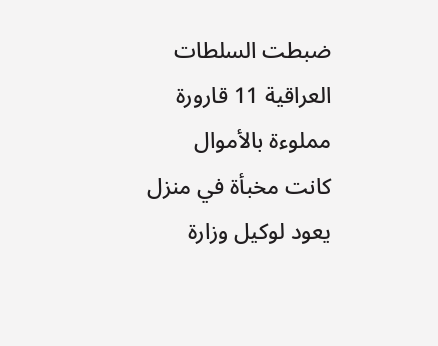ضبطت السلطات العراقية 11 قارورة مملوءة بالأموال كانت مخبأة في منزل يعود لوكيل وزارة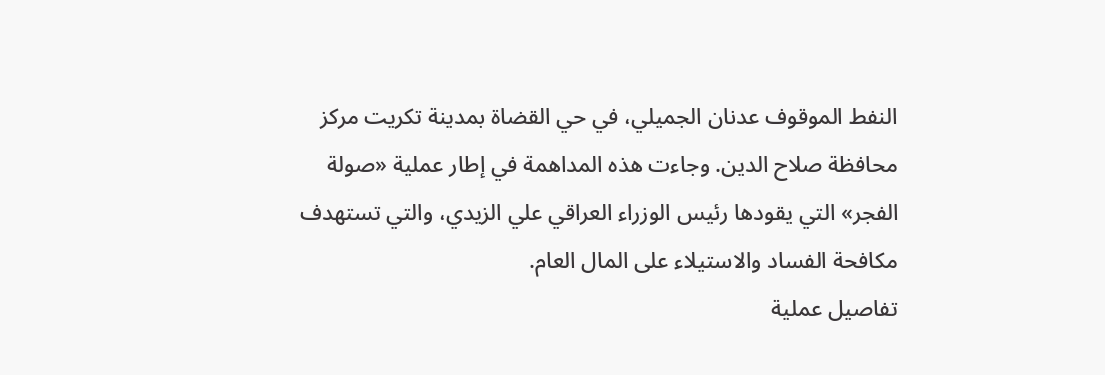النفط الموقوف عدنان الجميلي، في حي القضاة بمدينة تكريت مركز محافظة صلاح الدين. وجاءت هذه المداهمة في إطار عملية «صولة الفجر» التي يقودها رئيس الوزراء العراقي علي الزيدي، والتي تستهدف مكافحة الفساد والاستيلاء على المال العام.
تفاصيل عملية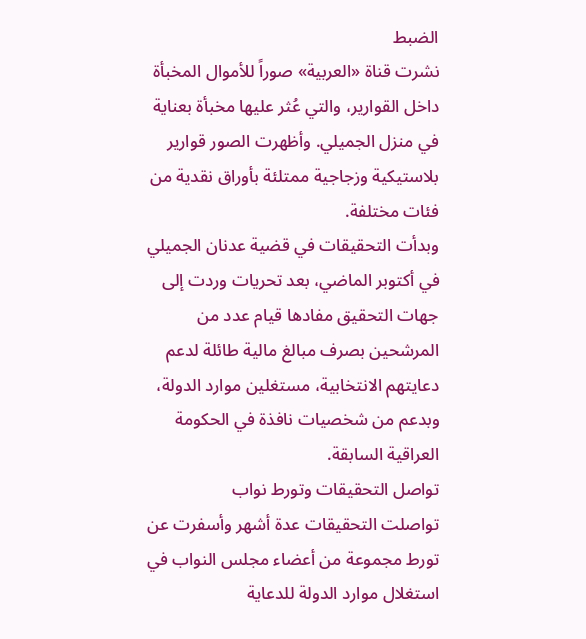الضبط
نشرت قناة «العربية» صوراً للأموال المخبأة داخل القوارير، والتي عُثر عليها مخبأة بعناية في منزل الجميلي. وأظهرت الصور قوارير بلاستيكية وزجاجية ممتلئة بأوراق نقدية من فئات مختلفة.
وبدأت التحقيقات في قضية عدنان الجميلي في أكتوبر الماضي، بعد تحريات وردت إلى جهات التحقيق مفادها قيام عدد من المرشحين بصرف مبالغ مالية طائلة لدعم دعايتهم الانتخابية، مستغلين موارد الدولة، وبدعم من شخصيات نافذة في الحكومة العراقية السابقة.
تواصل التحقيقات وتورط نواب
تواصلت التحقيقات عدة أشهر وأسفرت عن تورط مجموعة من أعضاء مجلس النواب في استغلال موارد الدولة للدعاية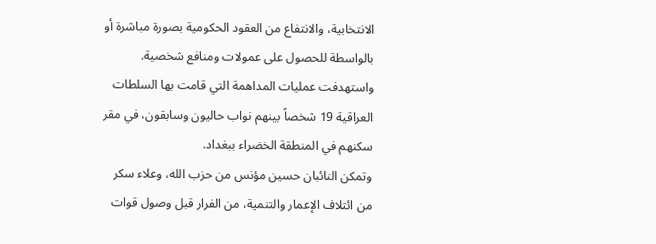الانتخابية، والانتفاع من العقود الحكومية بصورة مباشرة أو بالواسطة للحصول على عمولات ومنافع شخصية. واستهدفت عمليات المداهمة التي قامت بها السلطات العراقية 19 شخصاً بينهم نواب حاليون وسابقون، في مقر سكنهم في المنطقة الخضراء ببغداد.
وتمكن النائبان حسين مؤنس من حزب الله، وعلاء سكر من ائتلاف الإعمار والتنمية، من الفرار قبل وصول قوات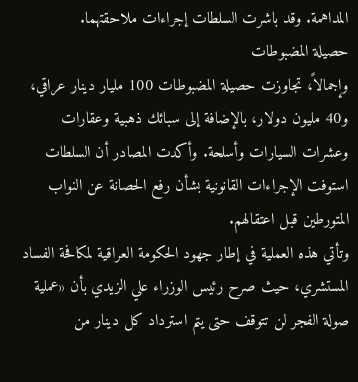المداهمة. وقد باشرت السلطات إجراءات ملاحقتهما.
حصيلة المضبوطات
وإجمالاً، تجاوزت حصيلة المضبوطات 100 مليار دينار عراقي، و40 مليون دولار، بالإضافة إلى سبائك ذهبية وعقارات وعشرات السيارات وأسلحة. وأكدت المصادر أن السلطات استوفت الإجراءات القانونية بشأن رفع الحصانة عن النواب المتورطين قبل اعتقالهم.
وتأتي هذه العملية في إطار جهود الحكومة العراقية لمكافحة الفساد المستشري، حيث صرح رئيس الوزراء علي الزيدي بأن «عملية صولة الفجر لن تتوقف حتى يتم استرداد كل دينار من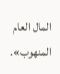المال العام المنهوب».